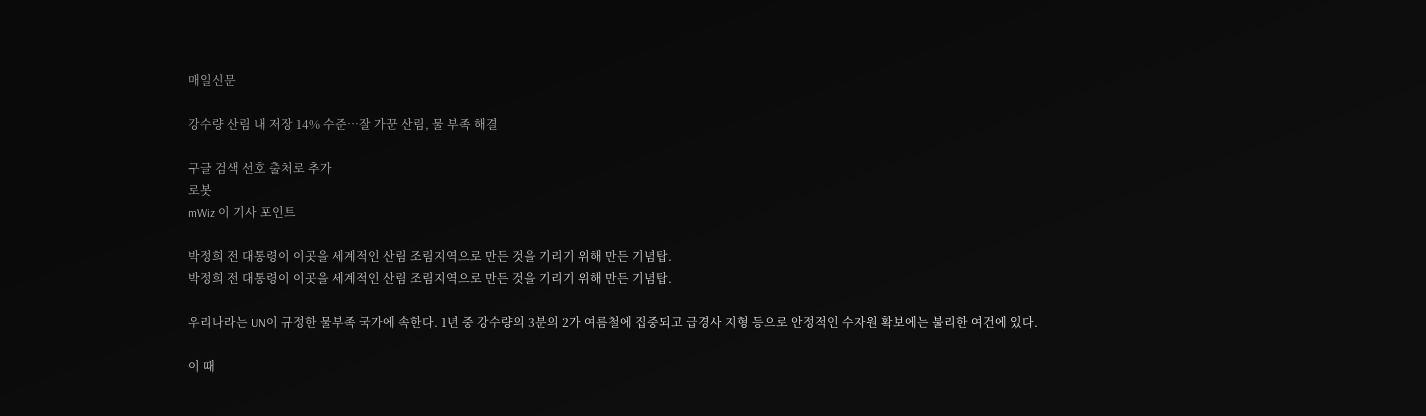매일신문

강수량 산림 내 저장 14% 수준…잘 가꾼 산림, 물 부족 해결

구글 검색 선호 출처로 추가
로봇
mWiz 이 기사 포인트

박정희 전 대통령이 이곳을 세계적인 산림 조림지역으로 만든 것을 기리기 위해 만든 기념탑.
박정희 전 대통령이 이곳을 세계적인 산림 조림지역으로 만든 것을 기리기 위해 만든 기념탑.

우리나라는 UN이 규정한 물부족 국가에 속한다. 1년 중 강수량의 3분의 2가 여름철에 집중되고 급경사 지형 등으로 안정적인 수자원 확보에는 불리한 여건에 있다.

이 때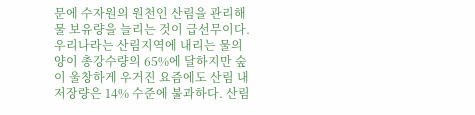문에 수자원의 원천인 산림을 관리해 물 보유량을 늘리는 것이 급선무이다. 우리나라는 산림지역에 내리는 물의 양이 총강수량의 65%에 달하지만 숲이 울창하게 우거진 요즘에도 산림 내 저장량은 14% 수준에 불과하다. 산림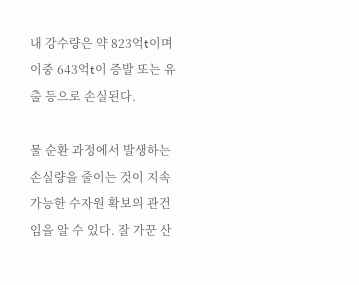내 강수량은 약 823억t이며 이중 643억t이 증발 또는 유출 등으로 손실된다.

물 순환 과정에서 발생하는 손실량을 줄이는 것이 지속가능한 수자원 확보의 관건임을 알 수 있다. 잘 가꾼 산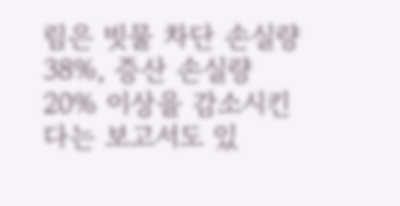림은 빗물 차단 손실량 38%, 증산 손실량 20% 이상을 감소시킨다는 보고서도 있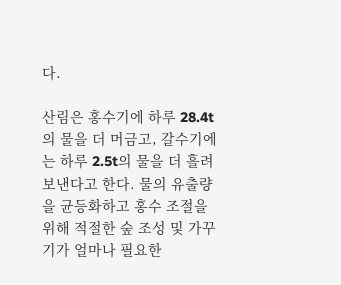다.

산림은 홍수기에 하루 28.4t의 물을 더 머금고, 갈수기에는 하루 2.5t의 물을 더 흘려 보낸다고 한다. 물의 유출량을 균등화하고 홍수 조절을 위해 적절한 숲 조성 및 가꾸기가 얼마나 필요한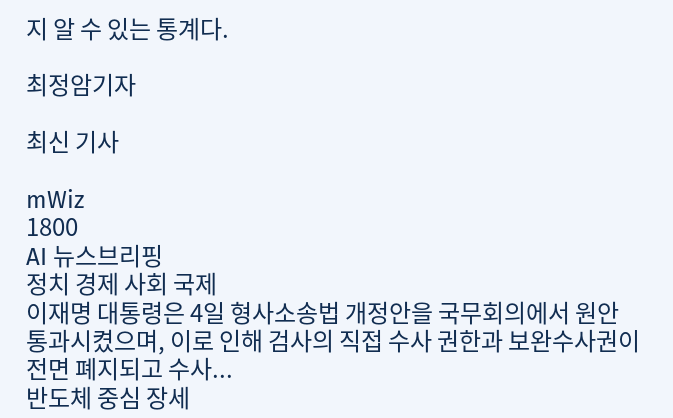지 알 수 있는 통계다.

최정암기자

최신 기사

mWiz
1800
AI 뉴스브리핑
정치 경제 사회 국제
이재명 대통령은 4일 형사소송법 개정안을 국무회의에서 원안 통과시켰으며, 이로 인해 검사의 직접 수사 권한과 보완수사권이 전면 폐지되고 수사...
반도체 중심 장세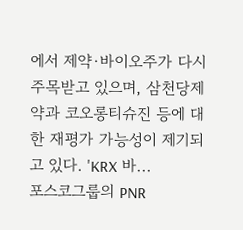에서 제약·바이오주가 다시 주목받고 있으며, 삼천당제약과 코오롱티슈진 등에 대한 재평가 가능성이 제기되고 있다. 'KRX 바...
포스코그룹의 PNR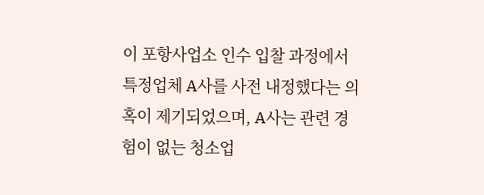이 포항사업소 인수 입찰 과정에서 특정업체 A사를 사전 내정했다는 의혹이 제기되었으며, A사는 관련 경험이 없는 청소업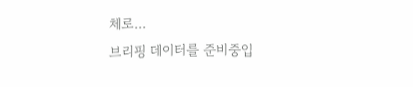체로...
브리핑 데이터를 준비중입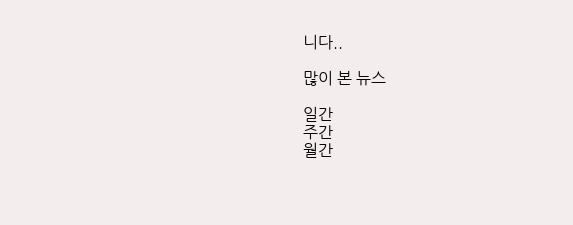니다..

많이 본 뉴스

일간
주간
월간